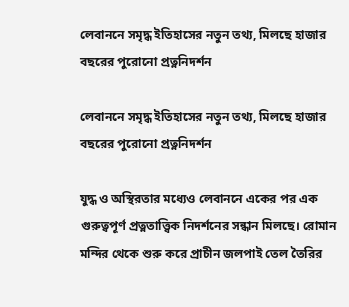লেবাননে সমৃদ্ধ ইতিহাসের নতুন তথ্য, মিলছে হাজার বছরের পুরোনো প্রত্ননিদর্শন

লেবাননে সমৃদ্ধ ইতিহাসের নতুন তথ্য, মিলছে হাজার বছরের পুরোনো প্রত্ননিদর্শন

যুদ্ধ ও অস্থিরতার মধ্যেও লেবাননে একের পর এক গুরুত্বপূর্ণ প্রত্নতাত্ত্বিক নিদর্শনের সন্ধান মিলছে। রোমান মন্দির থেকে শুরু করে প্রাচীন জলপাই তেল তৈরির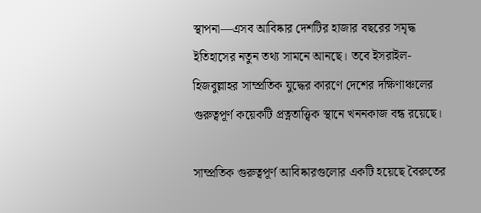স্থাপনা—এসব আবিষ্কার দেশটির হাজার বছরের সমৃদ্ধ ইতিহাসের নতুন তথ্য সামনে আনছে। তবে ইসরাইল-হিজবুল্লাহর সাম্প্রতিক যুদ্ধের কারণে দেশের দক্ষিণাঞ্চলের গুরুত্বপূর্ণ কয়েকটি প্রত্নতাত্ত্বিক স্থানে খননকাজ বন্ধ রয়েছে।

সাম্প্রতিক গুরুত্বপূর্ণ আবিষ্কারগুলোর একটি হয়েছে বৈরুতের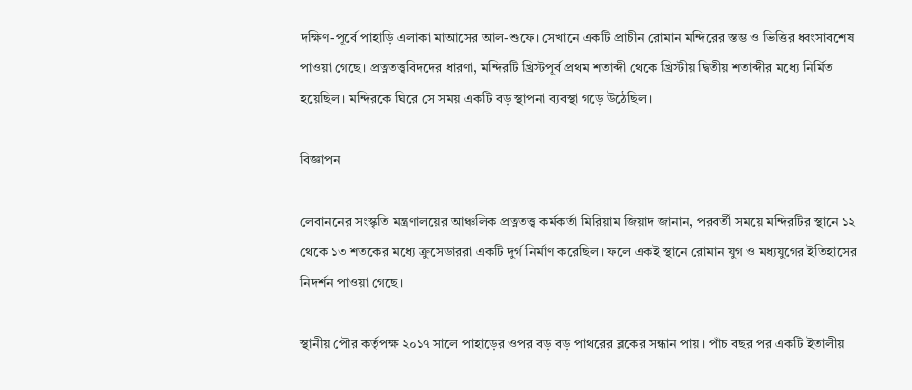দক্ষিণ-পূর্বে পাহাড়ি এলাকা মাআসের আল-শুফে। সেখানে একটি প্রাচীন রোমান মন্দিরের স্তম্ভ ও ভিত্তির ধ্বংসাবশেষ পাওয়া গেছে। প্রত্নতত্ত্ববিদদের ধারণা, মন্দিরটি খ্রিস্টপূর্ব প্রথম শতাব্দী থেকে খ্রিস্টীয় দ্বিতীয় শতাব্দীর মধ্যে নির্মিত হয়েছিল। মন্দিরকে ঘিরে সে সময় একটি বড় স্থাপনা ব্যবস্থা গড়ে উঠেছিল।

বিজ্ঞাপন

লেবাননের সংস্কৃতি মন্ত্রণালয়ের আঞ্চলিক প্রত্নতত্ত্ব কর্মকর্তা মিরিয়াম জিয়াদ জানান, পরবর্তী সময়ে মন্দিরটির স্থানে ১২ থেকে ১৩ শতকের মধ্যে ক্রুসেডাররা একটি দুর্গ নির্মাণ করেছিল। ফলে একই স্থানে রোমান যুগ ও মধ্যযুগের ইতিহাসের নিদর্শন পাওয়া গেছে।

স্থানীয় পৌর কর্তৃপক্ষ ২০১৭ সালে পাহাড়ের ওপর বড় বড় পাথরের ব্লকের সন্ধান পায়। পাঁচ বছর পর একটি ইতালীয়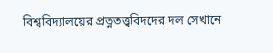বিশ্ববিদ্যালয়ের প্রত্নতত্ত্ববিদদের দল সেখানে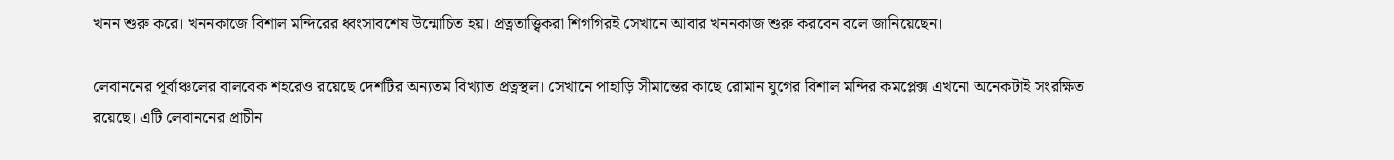খনন শুরু করে। খননকাজে বিশাল মন্দিরের ধ্বংসাবশেষ উন্মোচিত হয়। প্রত্নতাত্ত্বিকরা শিগগিরই সেখানে আবার খননকাজ শুরু করবেন বলে জানিয়েছেন।

লেবাননের পূর্বাঞ্চলের বালবেক শহরেও রয়েছে দেশটির অন্যতম বিখ্যাত প্রত্নস্থল। সেখানে পাহাড়ি সীমান্তের কাছে রোমান যুগের বিশাল মন্দির কমপ্লেক্স এখনো অনেকটাই সংরক্ষিত রয়েছে। এটি লেবাননের প্রাচীন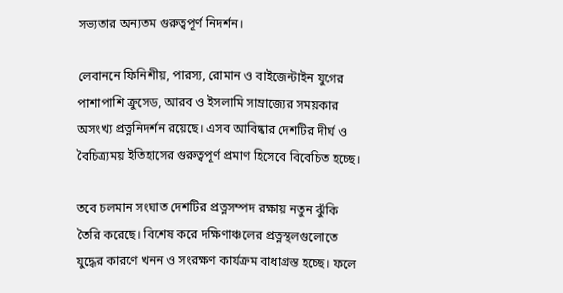সভ্যতার অন্যতম গুরুত্বপূর্ণ নিদর্শন।

লেবাননে ফিনিশীয়, পারস্য, রোমান ও বাইজেন্টাইন যুগের পাশাপাশি ক্রুসেড, আরব ও ইসলামি সাম্রাজ্যের সময়কার অসংখ্য প্রত্ননিদর্শন রয়েছে। এসব আবিষ্কার দেশটির দীর্ঘ ও বৈচিত্র্যময় ইতিহাসের গুরুত্বপূর্ণ প্রমাণ হিসেবে বিবেচিত হচ্ছে।

তবে চলমান সংঘাত দেশটির প্রত্নসম্পদ রক্ষায় নতুন ঝুঁকি তৈরি করেছে। বিশেষ করে দক্ষিণাঞ্চলের প্রত্নস্থলগুলোতে যুদ্ধের কারণে খনন ও সংরক্ষণ কার্যক্রম বাধাগ্রস্ত হচ্ছে। ফলে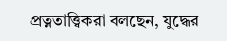প্রত্নতাত্ত্বিকরা বলছেন, যুদ্ধের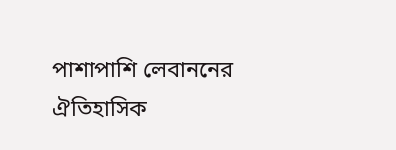পাশাপাশি লেবাননের ঐতিহাসিক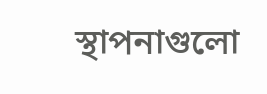স্থাপনাগুলো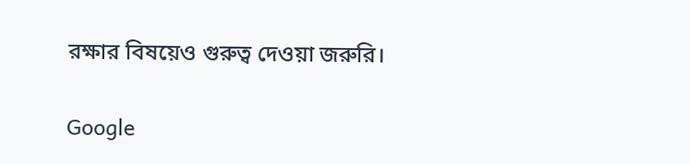রক্ষার বিষয়েও গুরুত্ব দেওয়া জরুরি।

Google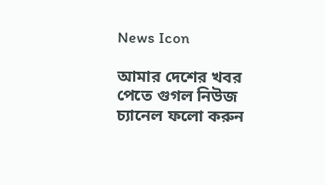News Icon

আমার দেশের খবর পেতে গুগল নিউজ চ্যানেল ফলো করুন